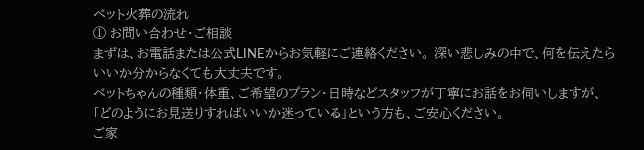ペット火葬の流れ
① お問い合わせ・ご相談
まずは、お電話または公式LINEからお気軽にご連絡ください。 深い悲しみの中で、何を伝えたらいいか分からなくても大丈夫です。
ペットちゃんの種類・体重、ご希望のプラン・日時などスタッフが丁寧にお話をお伺いしますが、「どのようにお見送りすればいいか迷っている」という方も、ご安心ください。
ご家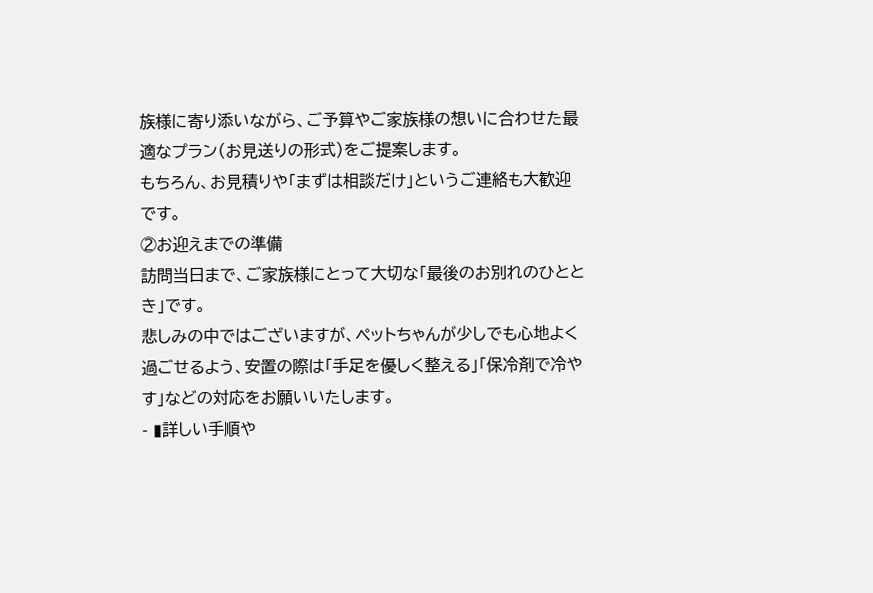族様に寄り添いながら、ご予算やご家族様の想いに合わせた最適なプラン(お見送りの形式)をご提案します。
もちろん、お見積りや「まずは相談だけ」というご連絡も大歓迎です。
②お迎えまでの準備
訪問当日まで、ご家族様にとって大切な「最後のお別れのひととき」です。
悲しみの中ではございますが、ペットちゃんが少しでも心地よく過ごせるよう、安置の際は「手足を優しく整える」「保冷剤で冷やす」などの対応をお願いいたします。
- ▮詳しい手順や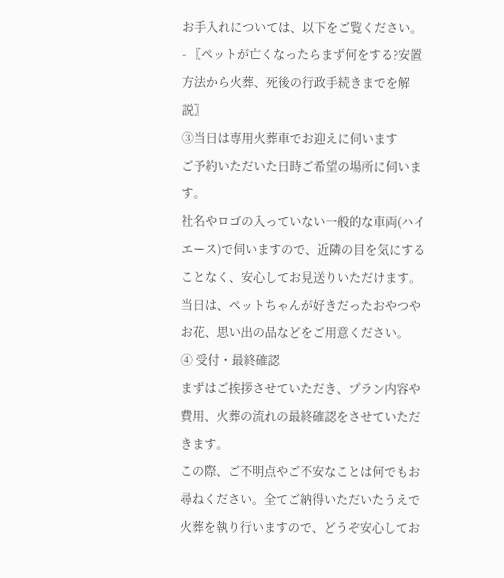お手入れについては、以下をご覧ください。
- 〖ペットが亡くなったらまず何をする?安置方法から火葬、死後の行政手続きまでを解説〗
③当日は専用火葬車でお迎えに伺います
ご予約いただいた日時ご希望の場所に伺います。
社名やロゴの入っていない一般的な車両(ハイエース)で伺いますので、近隣の目を気にすることなく、安心してお見送りいただけます。
当日は、ペットちゃんが好きだったおやつやお花、思い出の品などをご用意ください。
④ 受付・最終確認
まずはご挨拶させていただき、プラン内容や費用、火葬の流れの最終確認をさせていただきます。
この際、ご不明点やご不安なことは何でもお尋ねください。全てご納得いただいたうえで火葬を執り行いますので、どうぞ安心してお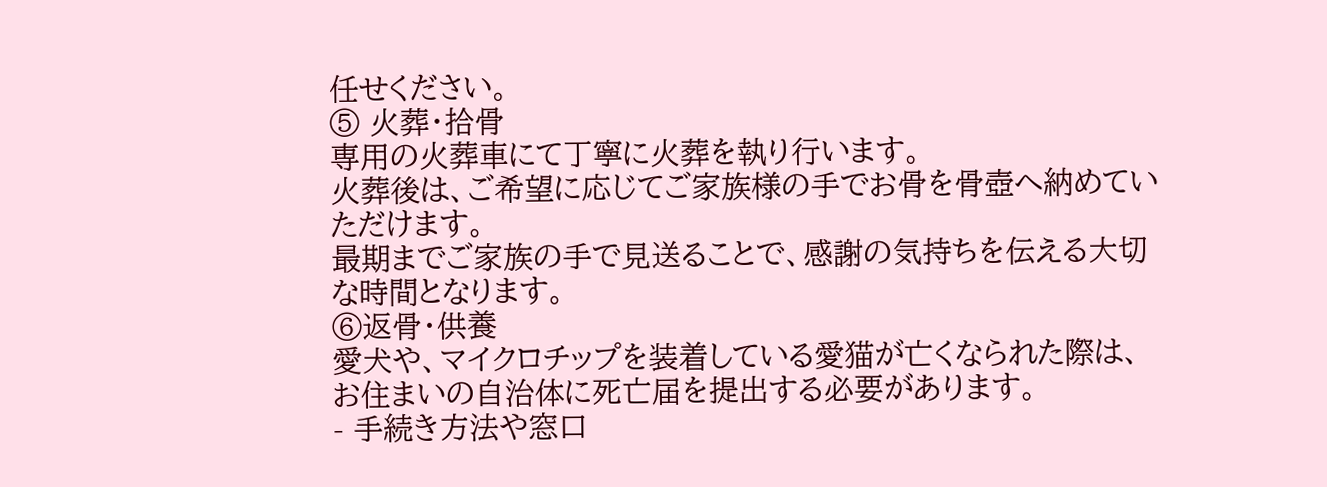任せください。
⑤ 火葬・拾骨
専用の火葬車にて丁寧に火葬を執り行います。
火葬後は、ご希望に応じてご家族様の手でお骨を骨壺へ納めていただけます。
最期までご家族の手で見送ることで、感謝の気持ちを伝える大切な時間となります。
⑥返骨・供養
愛犬や、マイクロチップを装着している愛猫が亡くなられた際は、お住まいの自治体に死亡届を提出する必要があります。
- 手続き方法や窓口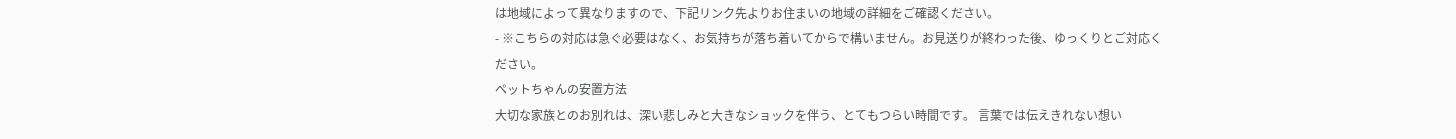は地域によって異なりますので、下記リンク先よりお住まいの地域の詳細をご確認ください。
- ※こちらの対応は急ぐ必要はなく、お気持ちが落ち着いてからで構いません。お見送りが終わった後、ゆっくりとご対応ください。
ペットちゃんの安置方法
大切な家族とのお別れは、深い悲しみと大きなショックを伴う、とてもつらい時間です。 言葉では伝えきれない想い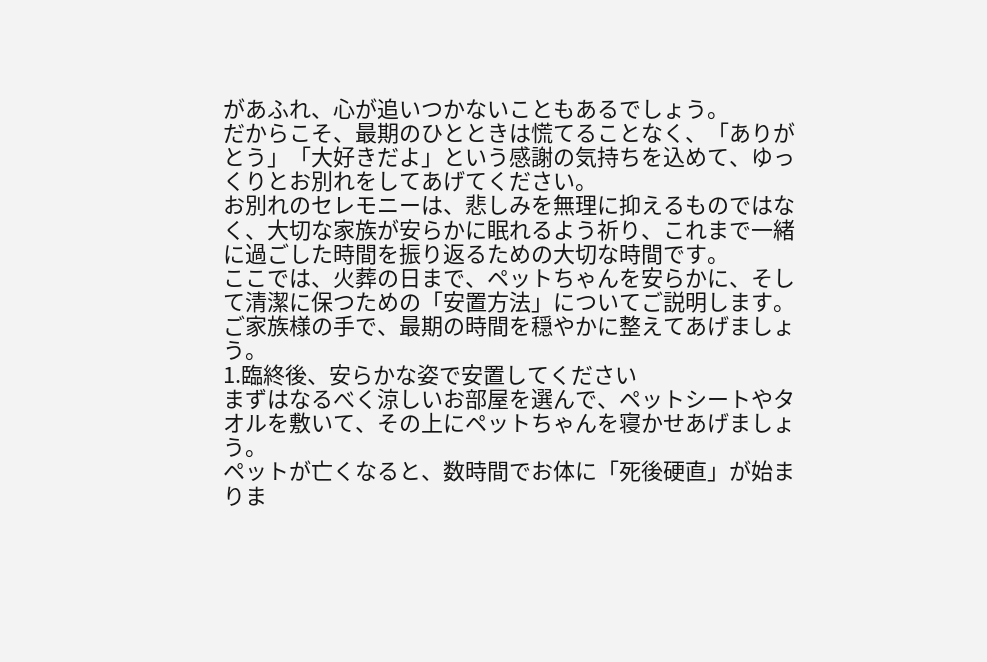があふれ、心が追いつかないこともあるでしょう。
だからこそ、最期のひとときは慌てることなく、「ありがとう」「大好きだよ」という感謝の気持ちを込めて、ゆっくりとお別れをしてあげてください。
お別れのセレモニーは、悲しみを無理に抑えるものではなく、大切な家族が安らかに眠れるよう祈り、これまで一緒に過ごした時間を振り返るための大切な時間です。
ここでは、火葬の日まで、ペットちゃんを安らかに、そして清潔に保つための「安置方法」についてご説明します。ご家族様の手で、最期の時間を穏やかに整えてあげましょう。
1.臨終後、安らかな姿で安置してください
まずはなるべく涼しいお部屋を選んで、ペットシートやタオルを敷いて、その上にペットちゃんを寝かせあげましょう。
ペットが亡くなると、数時間でお体に「死後硬直」が始まりま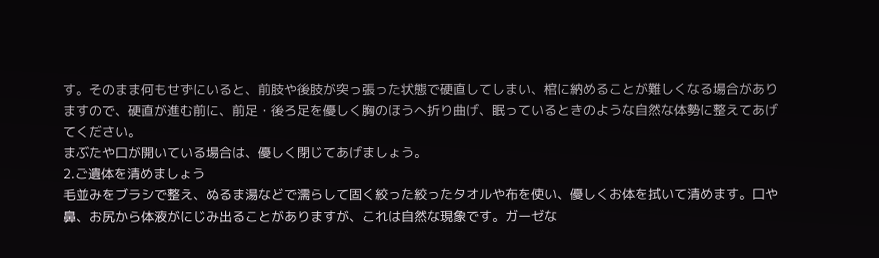す。そのまま何もせずにいると、前肢や後肢が突っ張った状態で硬直してしまい、棺に納めることが難しくなる場合がありますので、硬直が進む前に、前足・後ろ足を優しく胸のほうへ折り曲げ、眠っているときのような自然な体勢に整えてあげてください。
まぶたや口が開いている場合は、優しく閉じてあげましょう。
2.ご遺体を清めましょう
毛並みをブラシで整え、ぬるま湯などで濡らして固く絞った絞ったタオルや布を使い、優しくお体を拭いて清めます。口や鼻、お尻から体液がにじみ出ることがありますが、これは自然な現象です。ガーゼな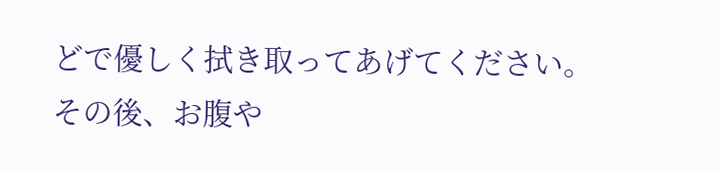どで優しく拭き取ってあげてください。
その後、お腹や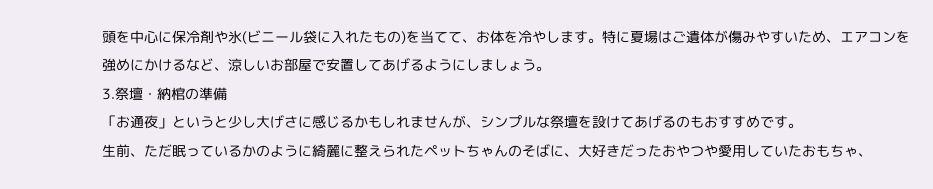頭を中心に保冷剤や氷(ビニール袋に入れたもの)を当てて、お体を冷やします。特に夏場はご遺体が傷みやすいため、エアコンを強めにかけるなど、涼しいお部屋で安置してあげるようにしましょう。
3.祭壇・納棺の準備
「お通夜」というと少し大げさに感じるかもしれませんが、シンプルな祭壇を設けてあげるのもおすすめです。
生前、ただ眠っているかのように綺麗に整えられたペットちゃんのそばに、大好きだったおやつや愛用していたおもちゃ、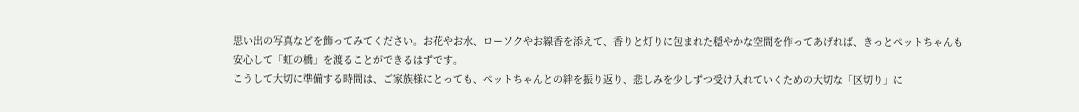思い出の写真などを飾ってみてください。お花やお水、ローソクやお線香を添えて、香りと灯りに包まれた穏やかな空間を作ってあげれば、きっとペットちゃんも安心して「虹の橋」を渡ることができるはずです。
こうして大切に準備する時間は、ご家族様にとっても、ペットちゃんとの絆を振り返り、悲しみを少しずつ受け入れていくための大切な「区切り」に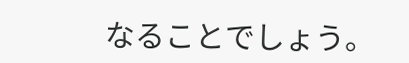なることでしょう。